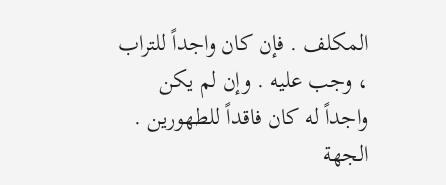المكلف . فإن كان واجداً للتراب ، وجب عليه . وإن لم يكن واجداً له كان فاقداً للطهورين .
الجهة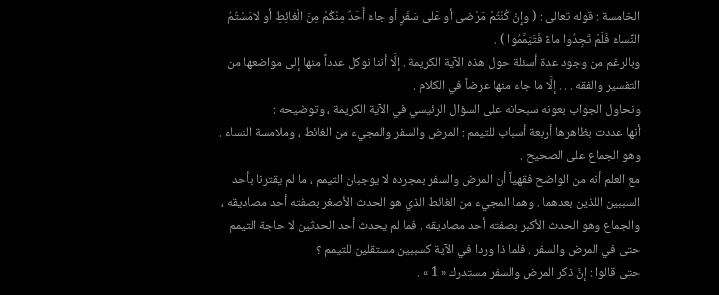الخامسة : قوله تعالى : ( وإِنْ كُنْتُمْ مَرْضى أو عَلى سَفَرٍ أو جاءَ أَحَدٌ مِنْكُمْ مِنَ الْغائِطِ أو لامَسْتُمُ النِّساءَ فَلَمْ تَجِدُوا ماءً فَتَيَمَّمُوا ) .
وبالرغم من وجود عدة أسئلة حول هذه الآية الكريمة . إلَّا أننا نوكل عدداً منها إلى مواضعها من التفسير والفقه . . . إلَّا ما جاء منها عرضاً في الكلام .
ونحاول الجواب بعونه سبحانه على السؤال الرئيسي في الآية الكريمة ، وتوضيحه :
أنها عددت بظاهرها أربعة أسباب للتيمم : المرض والسفر والمجيء من الغائط ، وملامسة النساء . وهو الجماع على الصحيح .
مع العلم أنه من الواضح فقهياً أن المرض والسفر بمجرده لا يوجبان التيمم ، ما لم يقترنا بأحد السببين اللذين بعدهما . وهما المجيء من الغائط الذي هو الحدث الأصغر بصفته أحد مصاديقه ، والجماع وهو الحدث الأكبر بصفته أحد مصاديقه . فما لم يحدث أحد الحدثين لا حاجة التيمم حتى في المرض والسفر . فلما ذا وردا في الآية كسببين مستقلين للتيمم ؟
حتى قالوا : إنَّ ذكر المرض والسفر مستدرك « 1 » .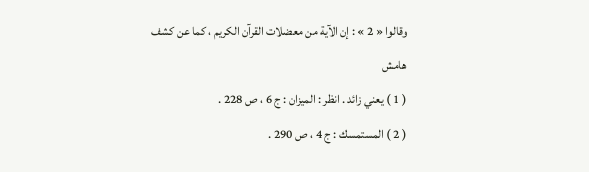وقالوا « 2 » : إن الآية من معضلات القرآن الكريم ، كما عن كشف
هامش
( 1 ) يعني زائد . انظر : الميزان : ج 6 ، ص 228 .
( 2 ) المستمسك : ج 4 ، ص 290 .